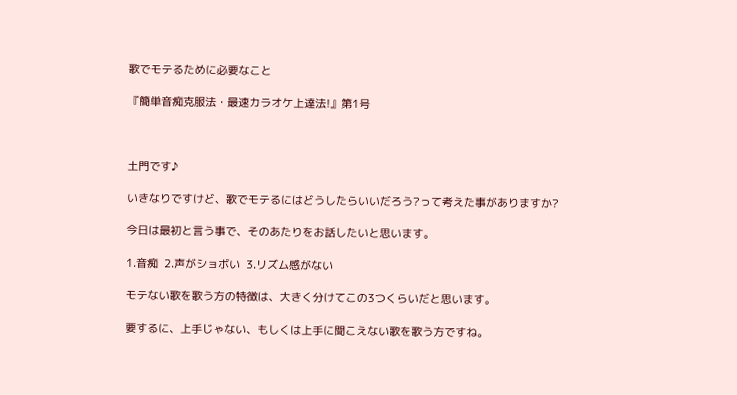歌でモテるために必要なこと

『簡単音痴克服法・最速カラオケ上達法!』第1号



土門です♪

いきなりですけど、歌でモテるにはどうしたらいいだろう?って考えた事がありますか?

今日は最初と言う事で、そのあたりをお話したいと思います。

1.音痴  2.声がショボい  3.リズム感がない

モテない歌を歌う方の特徴は、大きく分けてこの3つくらいだと思います。

要するに、上手じゃない、もしくは上手に聞こえない歌を歌う方ですね。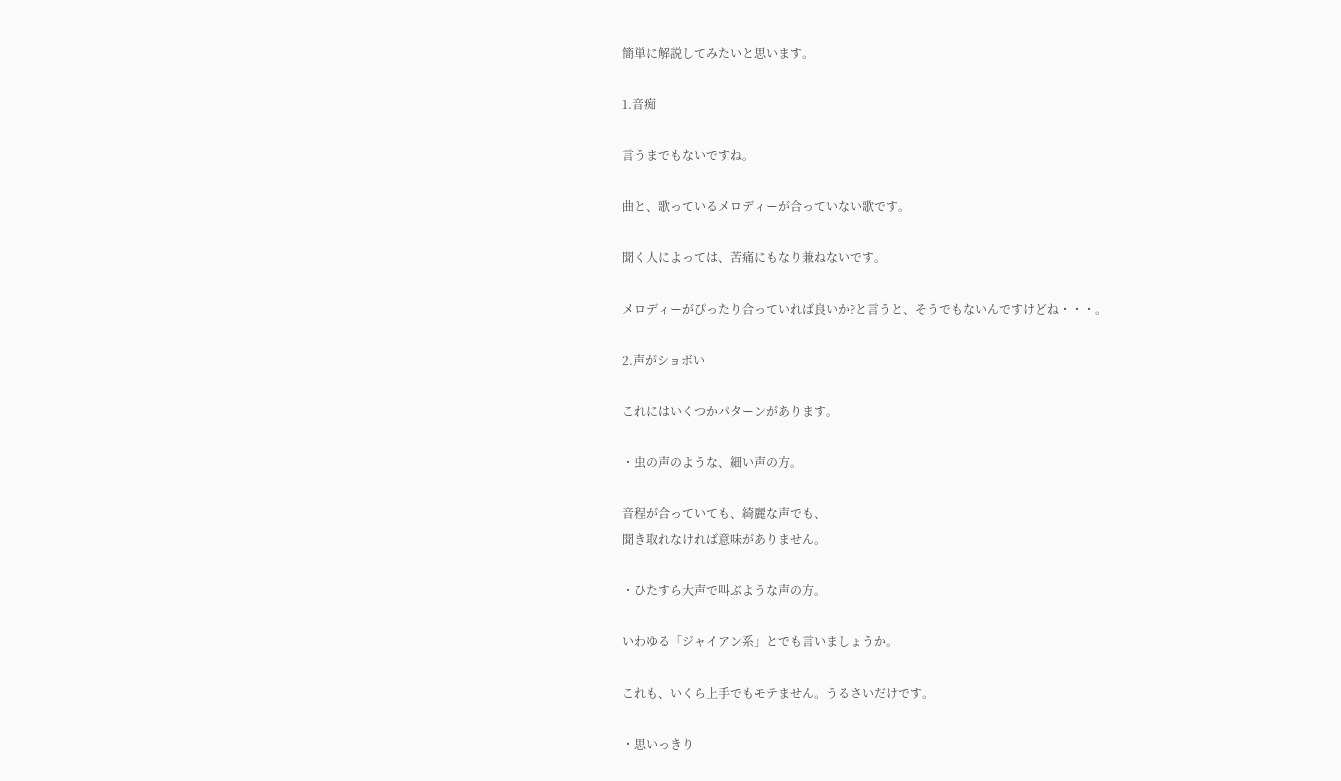簡単に解説してみたいと思います。

1.音痴

言うまでもないですね。

曲と、歌っているメロディーが合っていない歌です。

聞く人によっては、苦痛にもなり兼ねないです。

メロディーがぴったり合っていれば良いか?と言うと、そうでもないんですけどね・・・。

2.声がショボい

これにはいくつかパターンがあります。

・虫の声のような、細い声の方。

音程が合っていても、綺麗な声でも、
聞き取れなければ意味がありません。

・ひたすら大声で叫ぶような声の方。

いわゆる「ジャイアン系」とでも言いましょうか。

これも、いくら上手でもモテません。うるさいだけです。

・思いっきり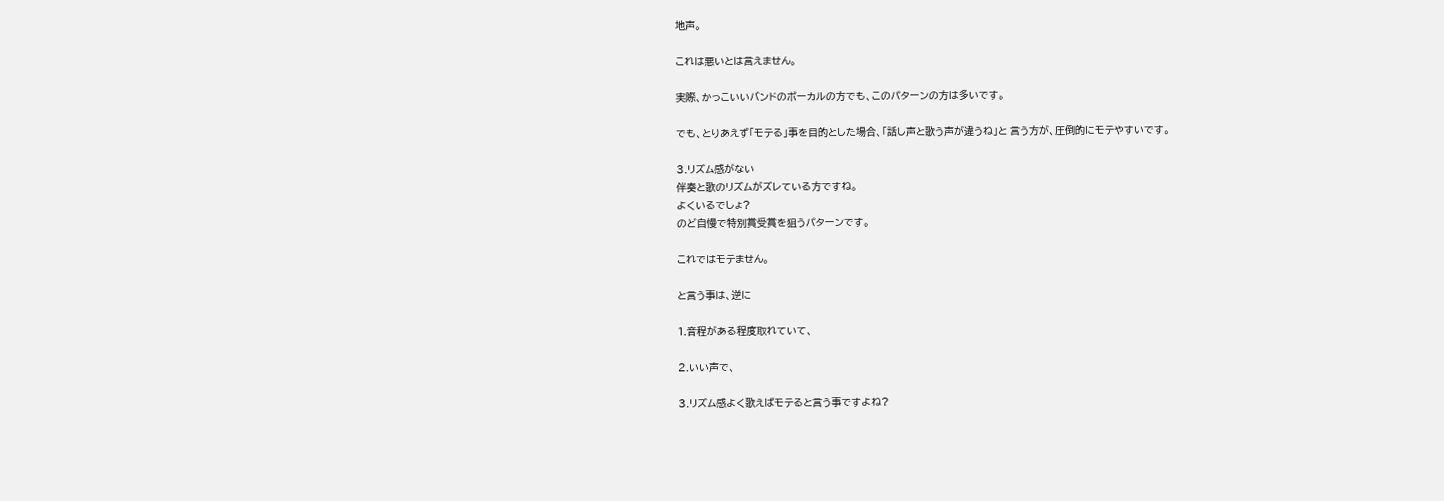地声。

これは悪いとは言えません。

実際、かっこいいバンドのボーカルの方でも、このパターンの方は多いです。

でも、とりあえず「モテる」事を目的とした場合、「話し声と歌う声が違うね」と 言う方が、圧倒的にモテやすいです。

3.リズム感がない
伴奏と歌のリズムがズレている方ですね。
よくいるでしょ?
のど自慢で特別賞受賞を狙うパターンです。

これではモテません。

と言う事は、逆に

1.音程がある程度取れていて、

2.いい声で、

3.リズム感よく歌えばモテると言う事ですよね?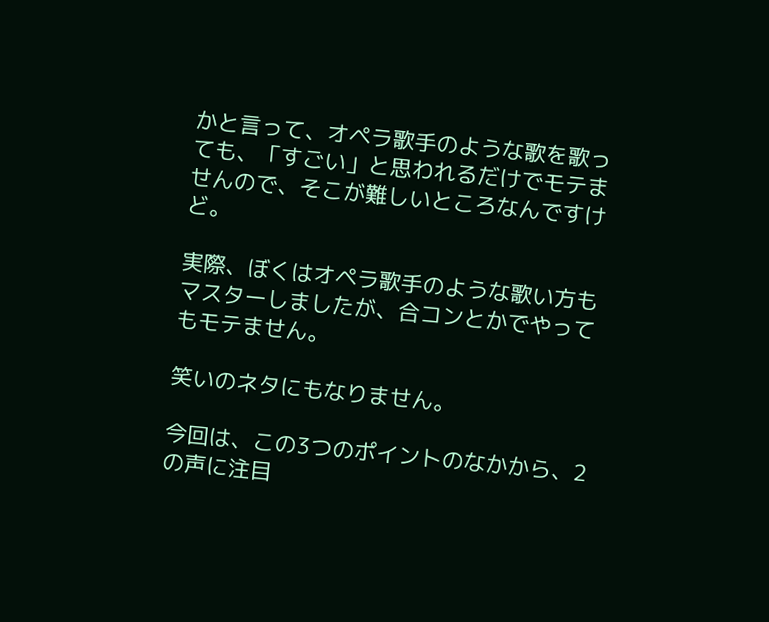かと言って、オペラ歌手のような歌を歌っても、「すごい」と思われるだけでモテませんので、そこが難しいところなんですけど。

実際、ぼくはオペラ歌手のような歌い方もマスターしましたが、合コンとかでやってもモテません。

笑いのネタにもなりません。

今回は、この3つのポイントのなかから、2の声に注目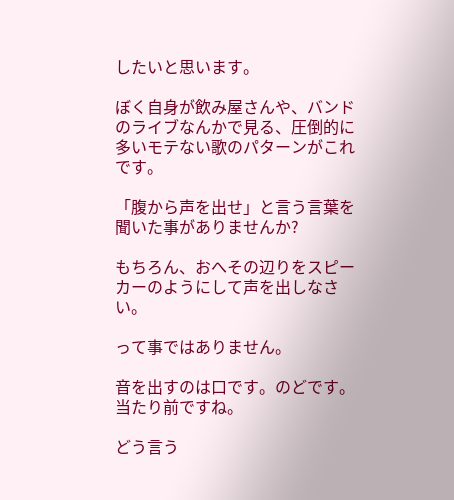したいと思います。

ぼく自身が飲み屋さんや、バンドのライブなんかで見る、圧倒的に多いモテない歌のパターンがこれです。

「腹から声を出せ」と言う言葉を聞いた事がありませんか?

もちろん、おへその辺りをスピーカーのようにして声を出しなさい。

って事ではありません。

音を出すのは口です。のどです。当たり前ですね。

どう言う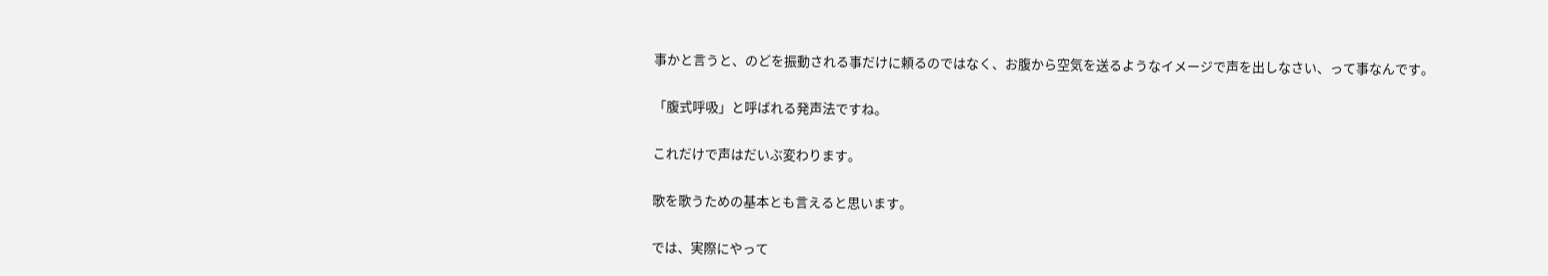事かと言うと、のどを振動される事だけに頼るのではなく、お腹から空気を送るようなイメージで声を出しなさい、って事なんです。

「腹式呼吸」と呼ばれる発声法ですね。

これだけで声はだいぶ変わります。

歌を歌うための基本とも言えると思います。

では、実際にやって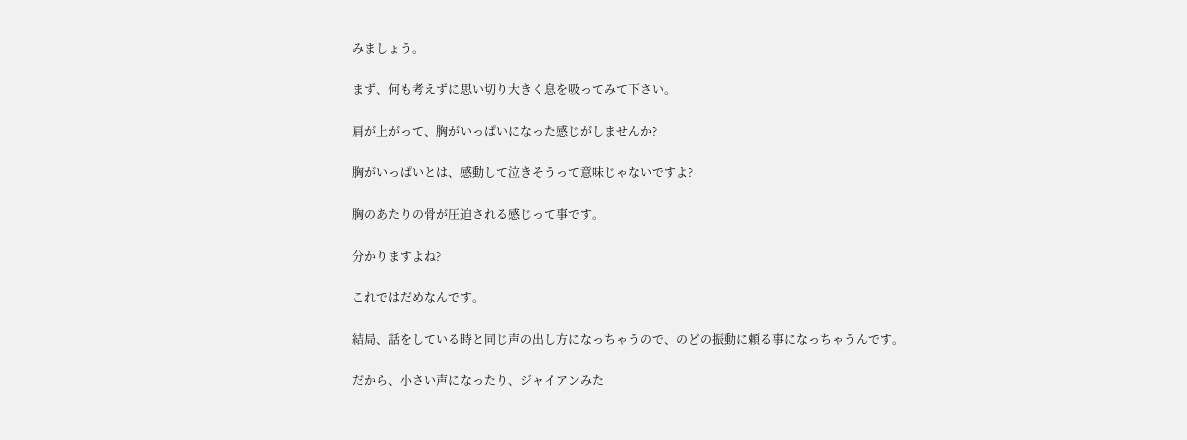みましょう。

まず、何も考えずに思い切り大きく息を吸ってみて下さい。

肩が上がって、胸がいっぱいになった感じがしませんか?

胸がいっぱいとは、感動して泣きそうって意味じゃないですよ?

胸のあたりの骨が圧迫される感じって事です。

分かりますよね?

これではだめなんです。

結局、話をしている時と同じ声の出し方になっちゃうので、のどの振動に頼る事になっちゃうんです。

だから、小さい声になったり、ジャイアンみた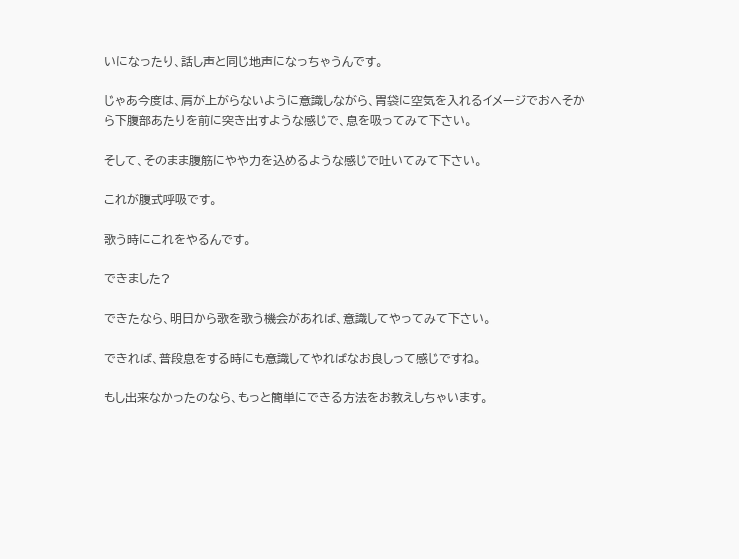いになったり、話し声と同じ地声になっちゃうんです。

じゃあ今度は、肩が上がらないように意識しながら、胃袋に空気を入れるイメージでおへそから下腹部あたりを前に突き出すような感じで、息を吸ってみて下さい。

そして、そのまま腹筋にやや力を込めるような感じで吐いてみて下さい。

これが腹式呼吸です。

歌う時にこれをやるんです。

できました?

できたなら、明日から歌を歌う機会があれば、意識してやってみて下さい。

できれば、普段息をする時にも意識してやればなお良しって感じですね。

もし出来なかったのなら、もっと簡単にできる方法をお教えしちゃいます。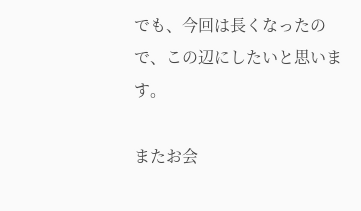でも、今回は長くなったので、この辺にしたいと思います。

またお会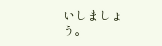いしましょう。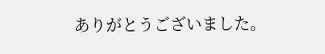ありがとうございました。